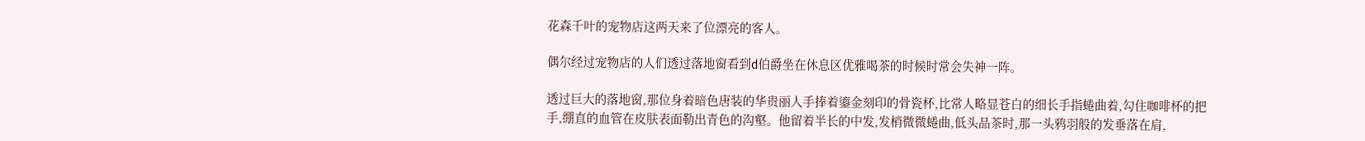花森千叶的宠物店这两天来了位漂亮的客人。

偶尔经过宠物店的人们透过落地窗看到d伯爵坐在休息区优雅喝茶的时候时常会失神一阵。

透过巨大的落地窗,那位身着暗色唐装的华贵丽人手捧着鎏金刻印的骨瓷杯,比常人略显苍白的细长手指蜷曲着,勾住咖啡杯的把手,绷直的血管在皮肤表面勒出青色的沟壑。他留着半长的中发,发梢微微蜷曲,低头品茶时,那一头鸦羽般的发垂落在肩,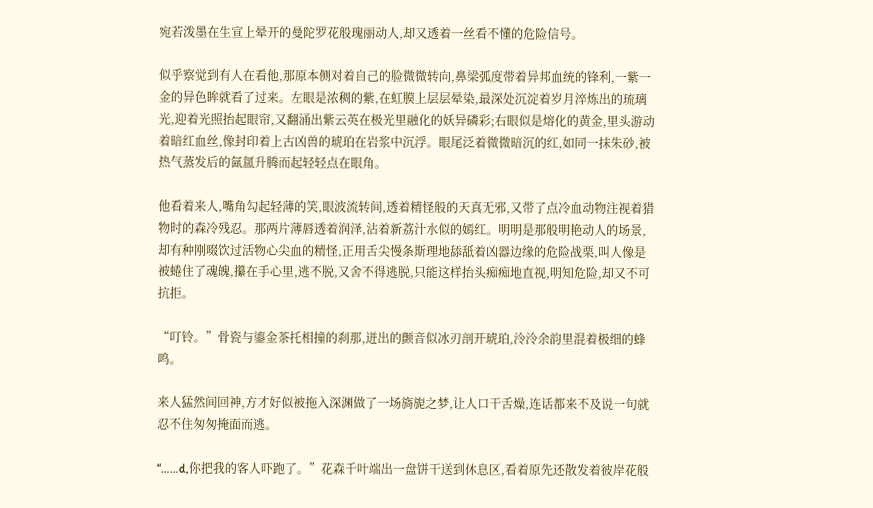宛若泼墨在生宣上晕开的曼陀罗花般瑰丽动人,却又透着一丝看不懂的危险信号。

似乎察觉到有人在看他,那原本侧对着自己的脸微微转向,鼻梁弧度带着异邦血统的锋利,一紫一金的异色眸就看了过来。左眼是浓稠的紫,在虹膜上层层晕染,最深处沉淀着岁月淬炼出的琉璃光,迎着光照抬起眼帘,又翻涌出紫云英在极光里融化的妖异磷彩;右眼似是熔化的黄金,里头游动着暗红血丝,像封印着上古凶兽的琥珀在岩浆中沉浮。眼尾泛着微微暗沉的红,如同一抹朱砂,被热气蒸发后的氤氲升腾而起轻轻点在眼角。

他看着来人,嘴角勾起轻薄的笑,眼波流转间,透着精怪般的天真无邪,又带了点冷血动物注视着猎物时的森冷残忍。那两片薄唇透着润泽,沾着新荔汁水似的嫣红。明明是那般明艳动人的场景,却有种刚啜饮过活物心尖血的精怪,正用舌尖慢条斯理地舔舐着凶器边缘的危险战栗,叫人像是被蜷住了魂魄,攥在手心里,逃不脱,又舍不得逃脱,只能这样抬头痴痴地直视,明知危险,却又不可抗拒。

“叮铃。”骨瓷与鎏金茶托相撞的刹那,迸出的颤音似冰刃剖开琥珀,泠泠余韵里混着极细的蜂鸣。

来人猛然间回神,方才好似被拖入深渊做了一场旖旎之梦,让人口干舌燥,连话都来不及说一句就忍不住匆匆掩面而逃。

“……d,你把我的客人吓跑了。”花森千叶端出一盘饼干送到休息区,看着原先还散发着彼岸花般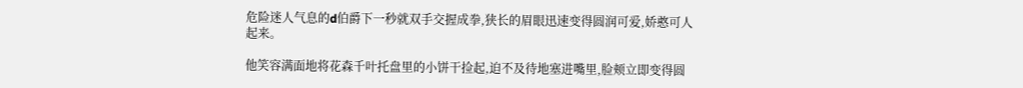危险迷人气息的d伯爵下一秒就双手交握成拳,狭长的眉眼迅速变得圆润可爱,娇憨可人起来。

他笑容满面地将花森千叶托盘里的小饼干捡起,迫不及待地塞进嘴里,脸颊立即变得圆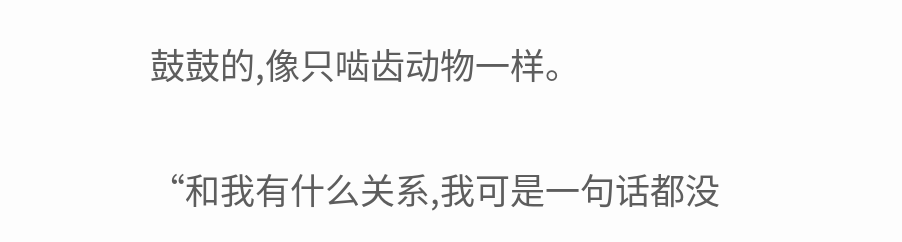鼓鼓的,像只啮齿动物一样。

“和我有什么关系,我可是一句话都没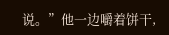说。”他一边嚼着饼干,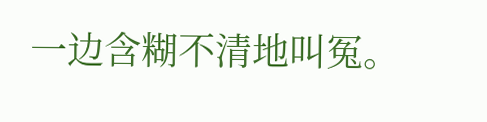一边含糊不清地叫冤。